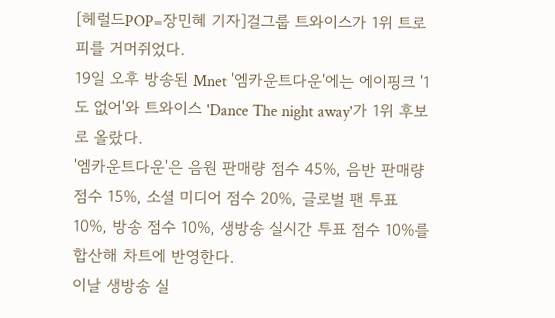[헤럴드POP=장민혜 기자]걸그룹 트와이스가 1위 트로피를 거머쥐었다.
19일 오후 방송된 Mnet '엠카운트다운'에는 에이핑크 '1도 없어'와 트와이스 'Dance The night away'가 1위 후보로 올랐다.
'엠카운트다운'은 음원 판매량 점수 45%, 음반 판매량 점수 15%, 소셜 미디어 점수 20%, 글로벌 팬 투표 10%, 방송 점수 10%, 생방송 실시간 투표 점수 10%를 합산해 차트에 반영한다.
이날 생방송 실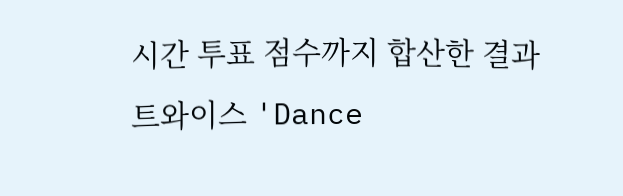시간 투표 점수까지 합산한 결과 트와이스 'Dance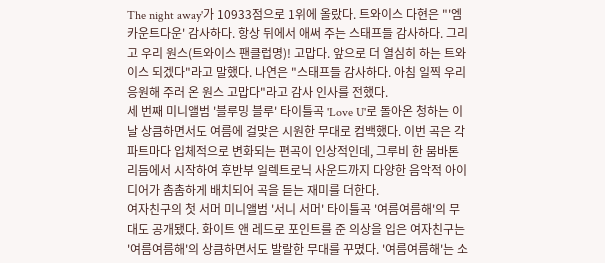The night away'가 10933점으로 1위에 올랐다. 트와이스 다현은 "'엠카운트다운' 감사하다. 항상 뒤에서 애써 주는 스태프들 감사하다. 그리고 우리 원스(트와이스 팬클럽명)! 고맙다. 앞으로 더 열심히 하는 트와이스 되겠다"라고 말했다. 나연은 "스태프들 감사하다. 아침 일찍 우리 응원해 주러 온 원스 고맙다"라고 감사 인사를 전했다.
세 번째 미니앨범 '블루밍 블루' 타이틀곡 'Love U'로 돌아온 청하는 이날 상큼하면서도 여름에 걸맞은 시원한 무대로 컴백했다. 이번 곡은 각 파트마다 입체적으로 변화되는 편곡이 인상적인데, 그루비 한 뭄바톤 리듬에서 시작하여 후반부 일렉트로닉 사운드까지 다양한 음악적 아이디어가 촘촘하게 배치되어 곡을 듣는 재미를 더한다.
여자친구의 첫 서머 미니앨범 '서니 서머' 타이틀곡 '여름여름해'의 무대도 공개됐다. 화이트 앤 레드로 포인트를 준 의상을 입은 여자친구는 '여름여름해'의 상큼하면서도 발랄한 무대를 꾸몄다. '여름여름해'는 소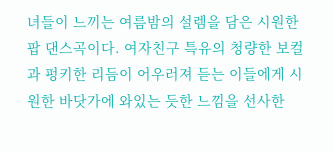녀들이 느끼는 여름밤의 설렘을 담은 시원한 팝 댄스곡이다. 여자친구 특유의 청량한 보컬과 펑키한 리듬이 어우러져 듣는 이들에게 시원한 바닷가에 와있는 듯한 느낌을 선사한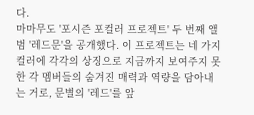다.
마마무도 '포시즌 포컬러 프로젝트' 두 번째 앨범 '레드문'을 공개했다. 이 프로젝트는 네 가지 컬러에 각각의 상징으로 지금까지 보여주지 못한 각 멤버들의 숨겨진 매력과 역량을 담아내는 거로, 문별의 '레드'를 앞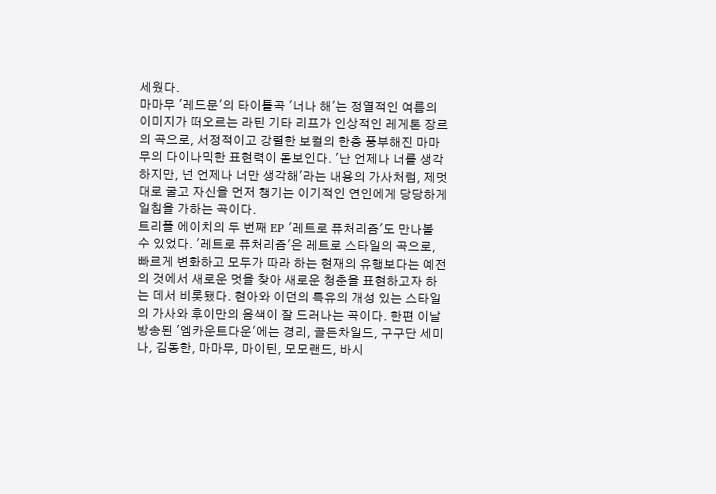세웠다.
마마무 '레드문'의 타이틀곡 '너나 해'는 정열적인 여름의 이미지가 떠오르는 라틴 기타 리프가 인상적인 레게톤 장르의 곡으로, 서정적이고 강렬한 보컬의 한층 풍부해진 마마무의 다이나믹한 표현력이 돋보인다. '난 언제나 너를 생각하지만, 넌 언제나 너만 생각해'라는 내용의 가사처럼, 제멋대로 굴고 자신을 먼저 챙기는 이기적인 연인에게 당당하게 일침을 가하는 곡이다.
트리플 에이치의 두 번째 EP '레트로 퓨처리즘'도 만나볼 수 있었다. '레트로 퓨처리즘'은 레트로 스타일의 곡으로, 빠르게 변화하고 모두가 따라 하는 현재의 유행보다는 예전의 것에서 새로운 멋을 찾아 새로운 청춘을 표현하고자 하는 데서 비롯됐다. 현아와 이던의 특유의 개성 있는 스타일의 가사와 후이만의 음색이 잘 드러나는 곡이다. 한편 이날 방송된 '엠카운트다운'에는 경리, 골든차일드, 구구단 세미나, 김동한, 마마무, 마이틴, 모모랜드, 바시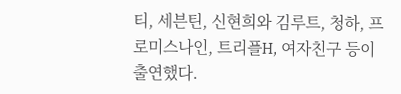티, 세븐틴, 신현희와 김루트, 청하, 프로미스나인, 트리플H, 여자친구 등이 출연했다.